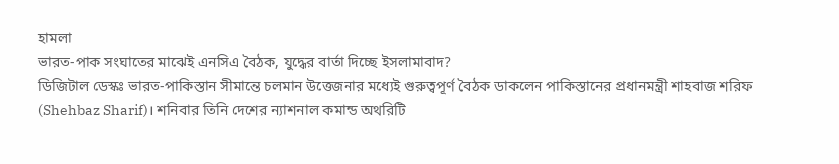হামলা
ভারত-পাক সংঘাতের মাঝেই এনসিএ বৈঠক, যুদ্ধের বার্তা দিচ্ছে ইসলামাবাদ?
ডিজিটাল ডেস্কঃ ভারত-পাকিস্তান সীমান্তে চলমান উত্তেজনার মধ্যেই গুরুত্বপূর্ণ বৈঠক ডাকলেন পাকিস্তানের প্রধানমন্ত্রী শাহবাজ শরিফ (Shehbaz Sharif)। শনিবার তিনি দেশের ন্যাশনাল কমান্ড অথরিটি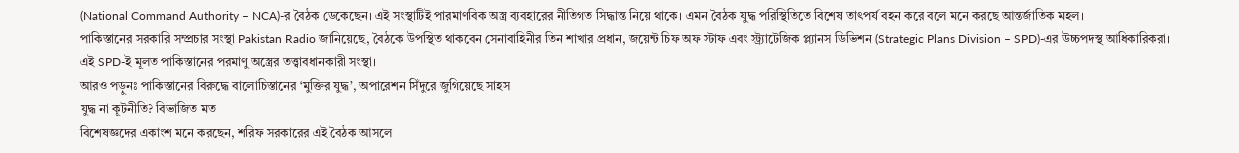(National Command Authority – NCA)-র বৈঠক ডেকেছেন। এই সংস্থাটিই পারমাণবিক অস্ত্র ব্যবহারের নীতিগত সিদ্ধান্ত নিয়ে থাকে। এমন বৈঠক যুদ্ধ পরিস্থিতিতে বিশেষ তাৎপর্য বহন করে বলে মনে করছে আন্তর্জাতিক মহল।
পাকিস্তানের সরকারি সম্প্রচার সংস্থা Pakistan Radio জানিয়েছে, বৈঠকে উপস্থিত থাকবেন সেনাবাহিনীর তিন শাখার প্রধান, জয়েন্ট চিফ অফ স্টাফ এবং স্ট্র্যাটেজিক প্ল্যানস ডিভিশন (Strategic Plans Division – SPD)-এর উচ্চপদস্থ আধিকারিকরা। এই SPD-ই মূলত পাকিস্তানের পরমাণু অস্ত্রের তত্ত্বাবধানকারী সংস্থা।
আরও পড়ুনঃ পাকিস্তানের বিরুদ্ধে বালোচিস্তানের ‘মুক্তির যুদ্ধ’, অপারেশন সিঁদুরে জুগিয়েছে সাহস
যুদ্ধ না কূটনীতি? বিভাজিত মত
বিশেষজ্ঞদের একাংশ মনে করছেন, শরিফ সরকারের এই বৈঠক আসলে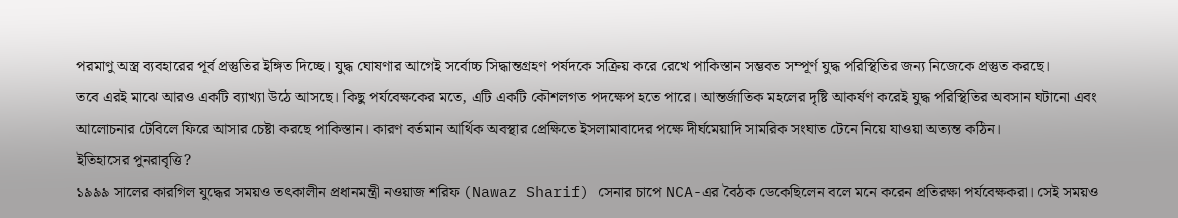পরমাণু অস্ত্র ব্যবহারের পূর্ব প্রস্তুতির ইঙ্গিত দিচ্ছে। যুদ্ধ ঘোষণার আগেই সর্বোচ্চ সিদ্ধান্তগ্রহণ পর্ষদকে সক্রিয় করে রেখে পাকিস্তান সম্ভবত সম্পূর্ণ যুদ্ধ পরিস্থিতির জন্য নিজেকে প্রস্তুত করছে।
তবে এরই মাঝে আরও একটি ব্যাখ্যা উঠে আসছে। কিছু পর্যবেক্ষকের মতে, এটি একটি কৌশলগত পদক্ষেপ হতে পারে। আন্তর্জাতিক মহলের দৃষ্টি আকর্ষণ করেই যুদ্ধ পরিস্থিতির অবসান ঘটানো এবং আলোচনার টেবিলে ফিরে আসার চেষ্টা করছে পাকিস্তান। কারণ বর্তমান আর্থিক অবস্থার প্রেক্ষিতে ইসলামাবাদের পক্ষে দীর্ঘমেয়াদি সামরিক সংঘাত টেনে নিয়ে যাওয়া অত্যন্ত কঠিন।
ইতিহাসের পুনরাবৃত্তি?
১৯৯৯ সালের কারগিল যুদ্ধের সময়ও তৎকালীন প্রধানমন্ত্রী নওয়াজ শরিফ (Nawaz Sharif) সেনার চাপে NCA-এর বৈঠক ডেকেছিলেন বলে মনে করেন প্রতিরক্ষা পর্যবেক্ষকরা। সেই সময়ও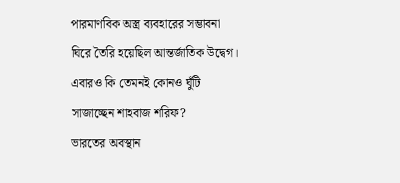পারমাণবিক অস্ত্র ব্যবহারের সম্ভাবনা ঘিরে তৈরি হয়েছিল আন্তর্জাতিক উদ্বেগ। এবারও কি তেমনই কোনও ঘুঁটি সাজাচ্ছেন শাহবাজ শরিফ?
ভারতের অবস্থান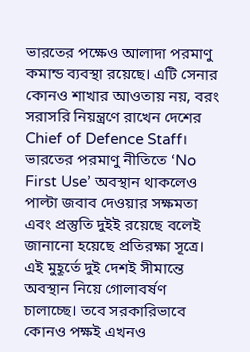ভারতের পক্ষেও আলাদা পরমাণু কমান্ড ব্যবস্থা রয়েছে। এটি সেনার কোনও শাখার আওতায় নয়, বরং সরাসরি নিয়ন্ত্রণে রাখেন দেশের Chief of Defence Staff। ভারতের পরমাণু নীতিতে ‘No First Use’ অবস্থান থাকলেও পাল্টা জবাব দেওয়ার সক্ষমতা এবং প্রস্তুতি দুইই রয়েছে বলেই জানানো হয়েছে প্রতিরক্ষা সূত্রে।
এই মুহূর্তে দুই দেশই সীমান্তে অবস্থান নিয়ে গোলাবর্ষণ চালাচ্ছে। তবে সরকারিভাবে কোনও পক্ষই এখনও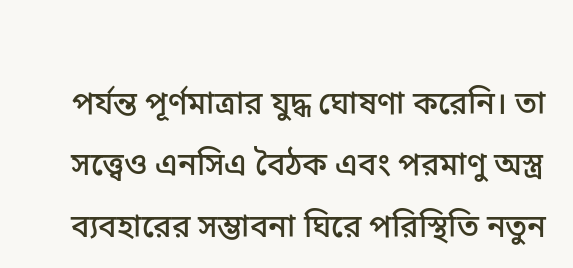পর্যন্ত পূর্ণমাত্রার যুদ্ধ ঘোষণা করেনি। তা সত্ত্বেও এনসিএ বৈঠক এবং পরমাণু অস্ত্র ব্যবহারের সম্ভাবনা ঘিরে পরিস্থিতি নতুন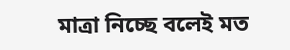মাত্রা নিচ্ছে বলেই মত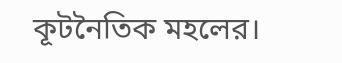কূটনৈতিক মহলের।